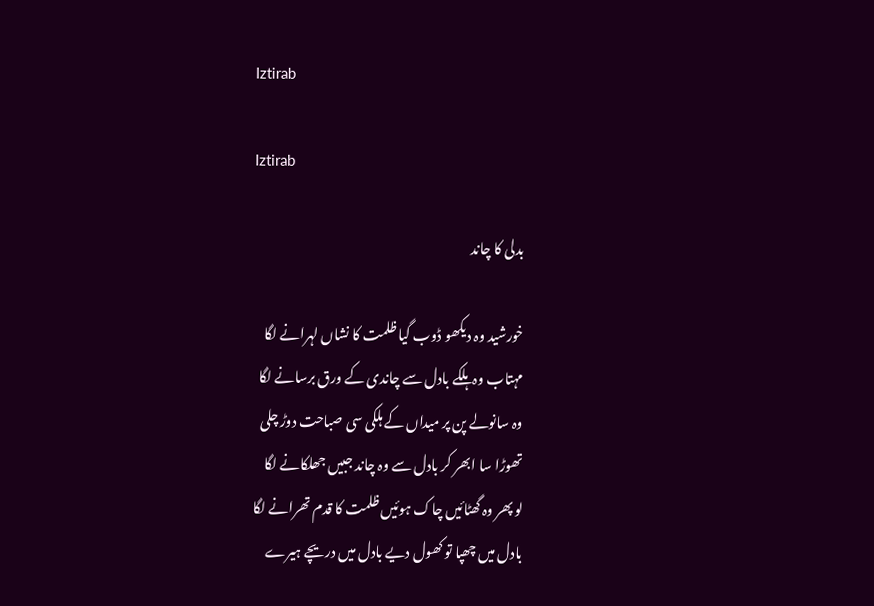Iztirab

Iztirab

بدلی کا چاند

خورشید وہ دیکھو ڈوب گیا ظلمت کا نشاں لہرانے لگا
مہتاب وہ ہلکے بادل سے چاندی کے ورق برسانے لگا
وہ سانولے پن پر میداں کے ہلکی سی صباحت دوڑ چلی
تھوڑا سا ابھر کر بادل سے وہ چاند جبیں جھلکانے لگا
لو پھر وہ گھٹائیں چاک ہوئیں ظلمت کا قدم تھرانے لگا
بادل میں چھپا تو کھول دیے بادل میں دریچے ہیرے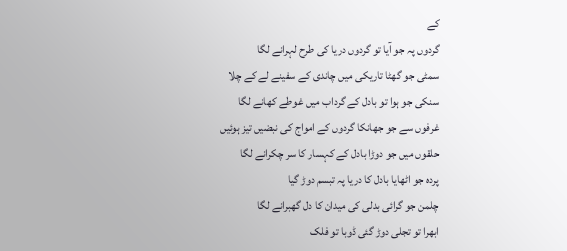کے
گردوں پہ جو آیا تو گردوں دریا کی طرح لہرانے لگا
سمٹی جو گھٹا تاریکی میں چاندی کے سفینے لے کے چلا
سنکی جو ہوا تو بادل کے گرداب میں غوطے کھانے لگا
غرفوں سے جو جھانکا گردوں کے امواج کی نبضیں تیز ہوئیں
حلقوں میں جو دوڑا بادل کے کہسار کا سر چکرانے لگا
پردہ جو اٹھایا بادل کا دریا پہ تبسم دوڑ گیا
چلمن جو گرائی بدلی کی میدان کا دل گھبرانے لگا
ابھرا تو تجلی دوڑ گئی ڈوبا تو فلک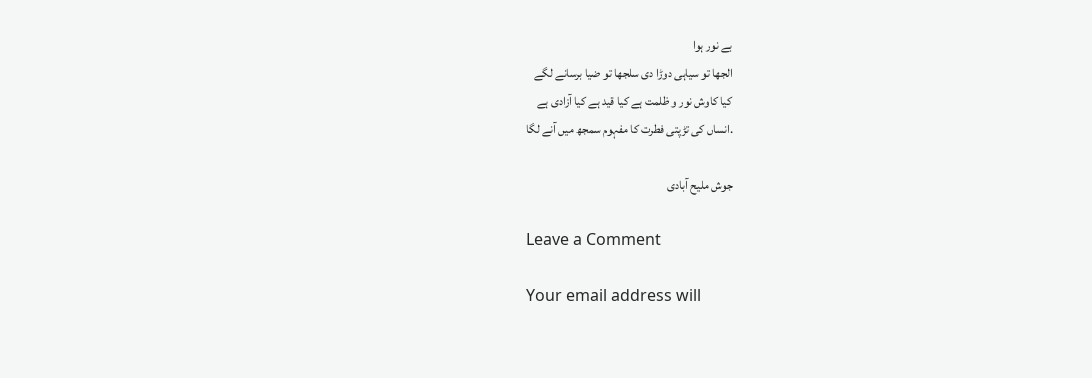بے نور ہوا
الجھا تو سیاہی دوڑا دی سلجھا تو ضیا برسانے لگے
کیا کاوش نور و ظلمت ہے کیا قید ہے کیا آزادی ہے
.انساں کی تڑپتی فطرت کا مفہوم سمجھ میں آنے لگا

جوش ملیح آبادی

Leave a Comment

Your email address will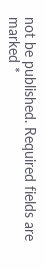not be published. Required fields are marked *